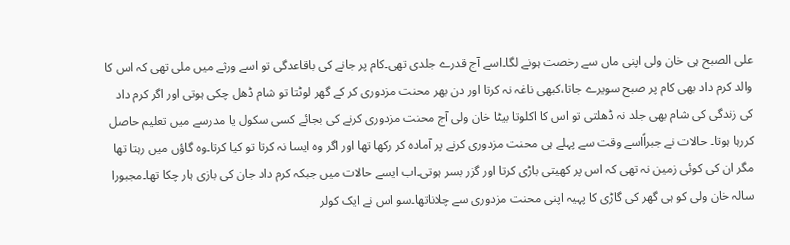علی الصبح ہی خان ولی اپنی ماں سے رخصت ہونے لگا۔اسے آج قدرے جلدی تھی۔کام پر جانے کی باقاعدگی تو اسے ورثے میں ملی تھی کہ اس کا والد کرم داد بھی کام پر صبح سویرے جاتا،کبھی ناغہ نہ کرتا اور دن بھر محنت مزدوری کر کے گھر لوٹتا تو شام ڈھل چکی ہوتی اور اگر کرم داد کی زندگی کی شام بھی جلد نہ ڈھلتی تو اس کا اکلوتا بیٹا خان ولی آج محنت مزدوری کرنے کی بجائے کسی سکول یا مدرسے میں تعلیم حاصل کررہا ہوتا۔ حالات نے جبراًاسے وقت سے پہلے ہی محنت مزدوری کرنے پر آمادہ کر رکھا تھا اور اگر وہ ایسا نہ کرتا تو کیا کرتا۔وہ گاؤں میں رہتا تھا مگر ان کی کوئی زمین نہ تھی کہ اس پر کھیتی باڑی کرتا اور گزر بسر ہوتی۔اب ایسے حالات میں جبکہ کرم داد جان کی بازی ہار چکا تھا۔مجبورا سالہ خان ولی کو ہی گھر کی گاڑی کا پہیہ اپنی محنت مزدوری سے چلاناتھا۔سو اس نے ایک کولر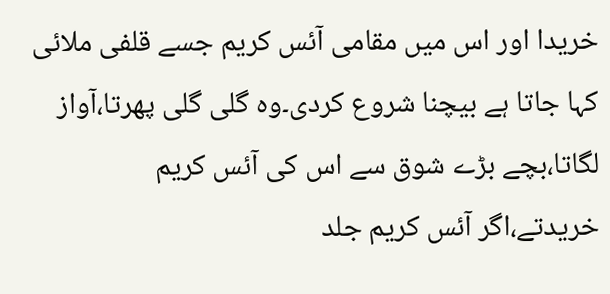خریدا اور اس میں مقامی آئس کریم جسے قلفی ملائی کہا جاتا ہے بیچنا شروع کردی۔وہ گلی گلی پھرتا،آواز لگاتا،بچے بڑے شوق سے اس کی آئس کریم خریدتے،اگر آئس کریم جلد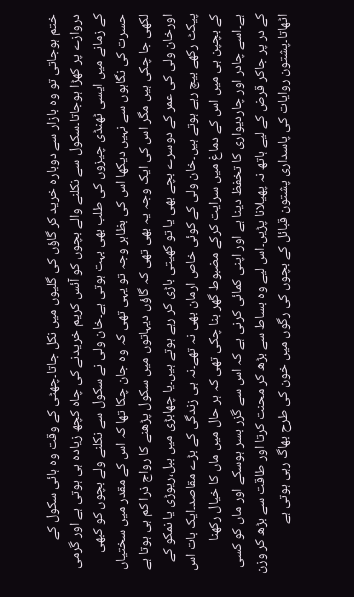ختم ہوجاتی تو وہ بازار سے دوبارہ خرید کر گاؤں کی گلیوں میں نکل جاتا۔چھٹی کے وقت وہ ہائی سکول کے دروازے پر کھڑا ہوجاتا۔سکول سے نکلنے والے بچوں کو آئس کریم خریدنے کی چاہ کچھ زیادہ ہی ہوتی ہے اور گرمی کے زمانے میں ایسی ٹھنڈی چیزوں کی طلب بھی بہت ہوتی ہے۔خان ولی نے سکول سے نکلنے ولے بچوں کو کبھی حسرت کی نگاہوں سے نہیں دیکھا اس کی بظاہر وجہ تو یہی تھی کہ وہ جان چکا تھا کہ اس کے مقدر میں سختیاں لکھی جا چکی ہیں مگر اس کی ایک وجہ یہ بھی تھی کہ گاؤں دیہاتوں میں سکول پڑھنے کا رواج ذرا کم ہی ہوتا ہے اورخان ولی کی عمر کے دوسرے بچے بھی یا تو کھیتی باڑی کر رہے ہوتے ہیں۔یا چھابڑی میں ببل،ریوڑی یا نمکو کے پیکٹ رکھے بیچ رہے ہوتے ہیں۔خان ولی کے کوئی خاص ارمان بھی نہ تھے۔نہ ہی زندگی کے بڑے مقاصد۔ایک بات اس کے بچپن ہی میں اس کے دماغ میں سرایت کرکے مضبوط گھر بنا چکی تھی کہ ہر حال میں ماں کا خیال رکھنا ہے۔اسے چادر اور چاردیواری کا تخفظ دینا ہے اور اپنی کمائی کرنی ہے کہ اس سے گزر بسر ہوسکے اور ماں کو کسی کے در پر جاکر قرض کے لیے ہاتھ نہ پھیلانا پڑیں۔اس لیے وہ بساط سے بڑھ کر محنت کرتا اور طاقت سے بڑھ کر وزن اٹھاتا۔پشتون روایات کی پاسداری پشتون قبائل کے بچوں کی رگوں میں خون کی طرح بھاگ رہی ہوتی ہے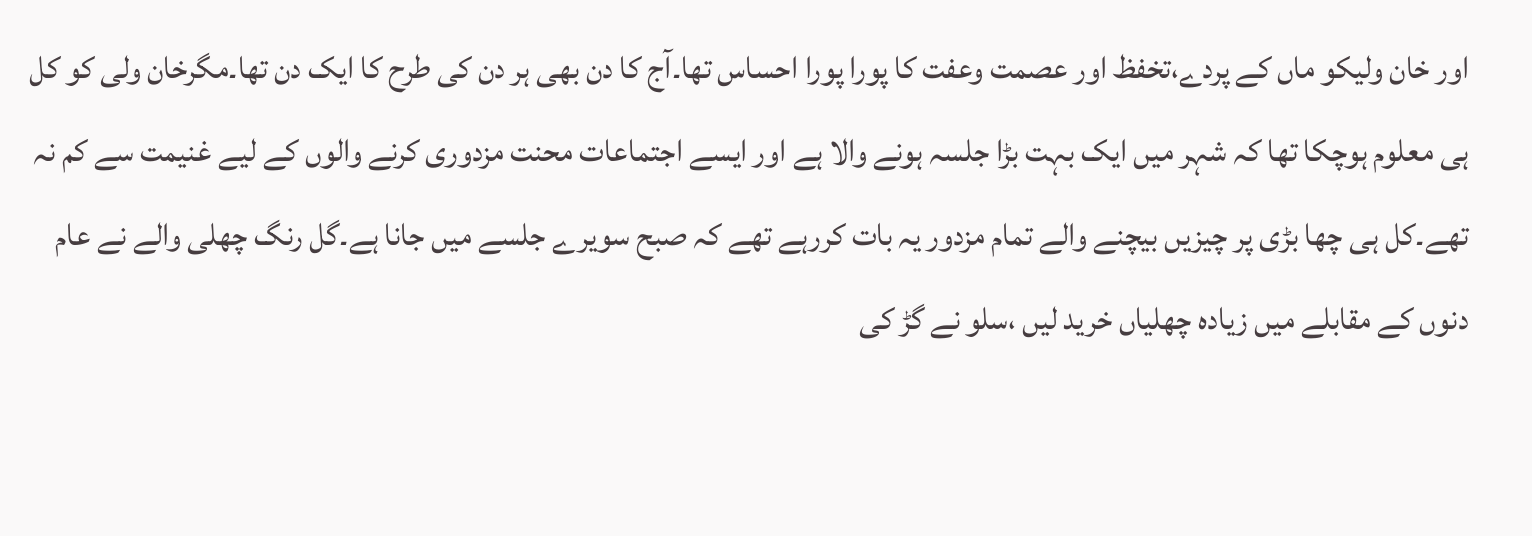اور خان ولیکو ماں کے پردے،تخفظ اور عصمت وعفت کا پورا پورا احساس تھا۔آج کا دن بھی ہر دن کی طرح کا ایک دن تھا۔مگرخان ولی کو کل ہی معلوم ہوچکا تھا کہ شہر میں ایک بہت بڑا جلسہ ہونے والا ہے اور ایسے اجتماعات محنت مزدوری کرنے والوں کے لیے غنیمت سے کم نہ تھے۔کل ہی چھا بڑی پر چیزیں بیچنے والے تمام مزدور یہ بات کررہے تھے کہ صبح سویرے جلسے میں جانا ہے۔گل رنگ چھلی والے نے عام دنوں کے مقابلے میں زیادہ چھلیاں خرید لیں ،سلو نے گڑ کی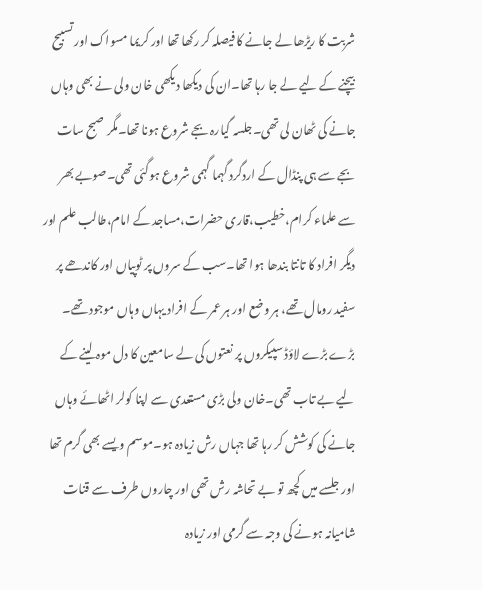شربت کا ریڑھا لے جانے کا فیصلہ کر رکھا تھا اور کریما مسواک اور تسبیح بیچنے کے لیے لے جا رہا تھا۔ان کی دیکھا دیکھی خان ولی نے بھی وہاں جانے کی ٹھان لی تھی۔جلسہ گیارہ بجے شروع ہونا تھا۔مگر صبح سات بجے سے ہی پنڈال کے اردگرد گہما گہمی شروع ہوگئی تھی۔صوبے بھر سے علماء کرام،خطیب،قاری حضرات،مساجد کے امام،طالب علم اور دیگر افراد کا تانتا بندھا ہوا تھا۔سب کے سروں پر ٹوپیاں اور کاندھے پر سفید رومال تھے، ہر وضع اور ہر عمر کے افراد یہاں وہاں موجود تھے۔ بڑے بڑے لاؤڈ سپیکروں پر نعتوں کی لے سامعین کا دل موہ لینے کے لیے بے تاب تھی۔خان ولی بڑی مستعدی سے اپنا کولر اٹھائے وہاں جانے کی کوشش کر رہا تھا جہاں رش زیادہ ہو۔موسم ویسے بھی گرم تھا اور جلسے میں کچھ تو بے تحاشہ رش تھی اور چاروں طرف سے قنات شامیانہ ہونے کی وجہ سے گرمی اور زیادہ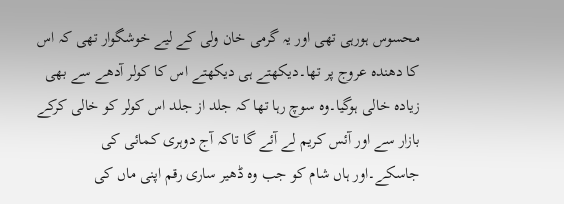محسوس ہورہی تھی اور یہ گرمی خان ولی کے لیے خوشگوار تھی کہ اس کا دھندہ عروج پر تھا۔دیکھتے ہی دیکھتے اس کا کولر آدھے سے بھی زیادہ خالی ہوگیا۔وہ سوچ رہا تھا کہ جلد از جلد اس کولر کو خالی کرکے بازار سے اور آئس کریم لے آئے گا تاکہ آج دوہری کمائی کی جاسکے۔اور ہاں شام کو جب وہ ڈھیر ساری رقم اپنی ماں کی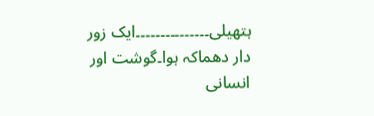ہتھیلی۔۔۔۔۔۔۔۔۔۔۔۔۔۔۔ایک زور دار دھماکہ ہوا۔گوشت اور انسانی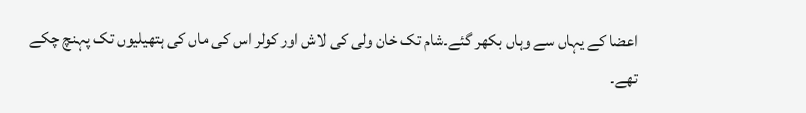اعضا کے یہاں سے وہاں بکھر گئے۔شام تک خان ولی کی لاش اور کولر اس کی ماں کی ہتھیلیوں تک پہنچ چکے تھے۔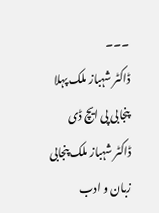۔۔۔
ڈاکٹر شہباز ملک پہلا پنجابی پی ایچ ڈی
ڈاکٹر شہباز ملک پنجابی زبان و ادب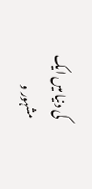کی دنیا میں ایک مشہور و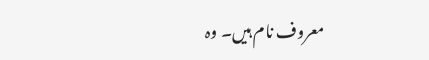معروف نام ہیں۔ وہ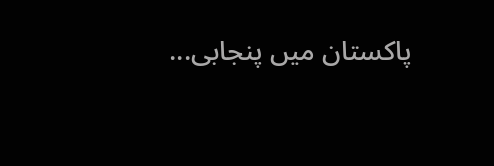پاکستان میں پنجابی...